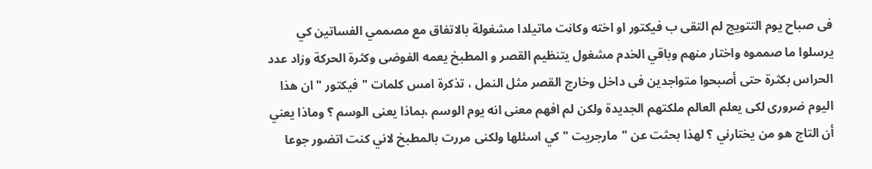فى صباح يوم التتويج لم التقى ب فيكتور او اخته وكانت ماتيلدا مشغولة بالاتفاق مع مصممي الفساتين كي يرسلوا ما صمموه واختار منهم وباقي الخدم مشغول يتنظيم القصر و المطبخ يعمه الفوضى وكثرة الحركة وزاد عدد الحراس بكثرة حتى أصبحوا متواجدين فى داخل وخارج القصر مثل النمل ، تذكرة امس كلمات "فيكتور " ان هذا اليوم ضرورى لكى يعلم العالم ملكتهم الجديدة ولكن لم افهم معنى انه يوم الوسم ،بماذا يعنى الوسم ؟ وماذا يعني أن التاج هو من يختارني ؟ لهذا بحثت عن "مارجريت " كي اسئلها ولكنى مررت بالمطبخ لاني كنت اتضور جوعا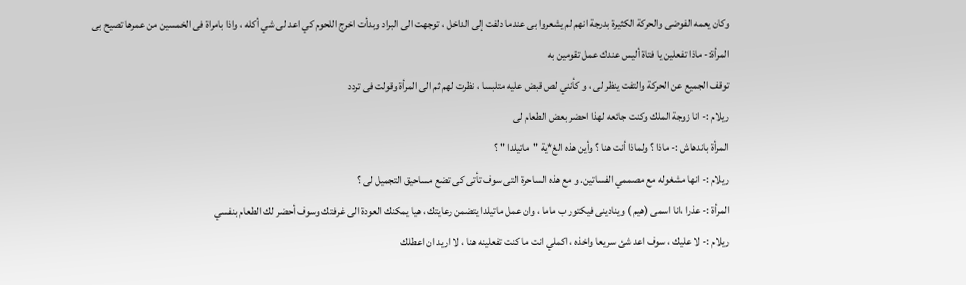وكان يعمه الفوضى والحركة الكثيرة بدرجة انهم لم يشعروا بى عندما دلفت إلى الداخل ، توجهت الى البراد وبدأت اخرج اللحوم كي اعد لى شي أكله ، واذا بامراة فى الخمسين من عمرها تصيح بى
المرأة:- ماذا تفعلين يا فتاة أليس عندك عمل تقومين به
توقف الجميع عن الحركة والتفت ينظر لى ، و كأنني لص قبض عليه متلبسا ، نظرت لهم ثم الى المرأة وقولت فى تردد
ريلام :- انا زوجة الملك وكنت جائعه لهذا احضر بعض الطعام لى
المرأة باندهاش :- ماذا ؟ ولماذا أنت هنا ؟ وأين هذه الغ*ية "ماتيلدا " ؟
ريلام :- انها مشغوله مع مصممي الفساتين. و مع هذه الساحرة التى سوف تأتى كى تضع مساحيق التجميل لى ؟
المرأة :- عذرا ،انا اسمى (هيم ) وينادينى فيكتور ب ماما ، وان عمل ماتيلدا يتضمن رعايتك ، هيا يمكنك العودة الى غرفتك وسوف أحضر لك الطعام بنفسي
ريلام :- لا عليك ، سوف اعد شئ سريعا واخذه ، اكملي انت ما كنت تفعلينه هنا ، لا اريد ان اعطلك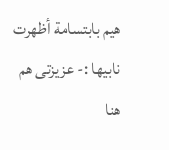هيم بابتسامة أظهرت نابيها :- عزيزتى هم هنا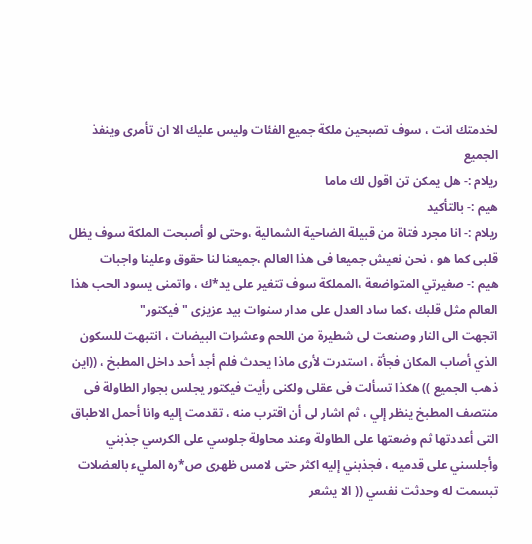لخدمتك انت ، سوف تصبحين ملكة جميع الفئات وليس عليك الا ان تأمرى وينفذ الجميع
ريلام :- هل يمكن تن اقول لك ماما
هيم :- بالتأكيد
ريلام :- انا مجرد فتاة من قبيلة الضاحية الشمالية ،وحتى لو أصبحت الملكة سوف يظل قلبى كما هو ، نحن نعيش جميعا فى هذا العالم ،جميعنا لنا حقوق وعلينا واجبات
هيم :- صغيرتي المتواضعة ،المملكة سوف تتغير على يد*ك ، واتمنى يسود الحب هذا العالم مثل قلبك ،كما ساد العدل على مدار سنوات بيد عزيزى "فيكتور"
اتجهت الى النار وصنعت لى شطيرة من اللحم وعشرات البيضات ، انتبهت للسكون الذي أصاب المكان فجأة ، استدرت لأرى ماذا يحدث فلم أجد أحد داخل المطبخ ، ((اين ذهب الجميع )) هكذا تسألت فى عقلى ولكنى رأيت فيكتور يجلس بجوار الطاولة فى منتصف المطبخ ينظر إلي ، ثم اشار لى أن اقترب منه ، تقدمت إليه وانا أحمل الاطباق التى أعددتها ثم وضعتها على الطاولة وعند محاولة جلوسي على الكرسي جذبني وأجلسني على قدميه ، فجذبني إليه اكثر حتى لامس ظهرى ص*ره المليء بالعضلات تبسمت له وحدثت نفسي (( الا يشعر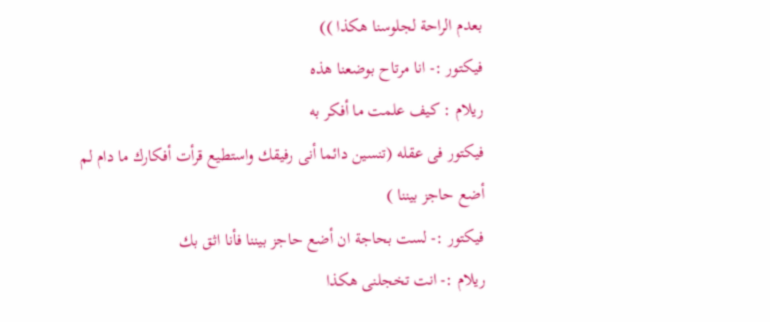بعدم الراحة لجلوسنا هكذا ))
فيكتور :- انا مرتاح بوضعنا هذه
ريلام : كيف علمت ما أفكر به
فيكتور فى عقله (تنسين دائما أنى رفيقك واستطيع قرأت أفكارك ما دام لم أضع حاجز بيننا )
فيكتور :- لست بحاجة ان أضع حاجز بيننا فأنا اثق بك
ريلام :- انت تخجلنى هكذا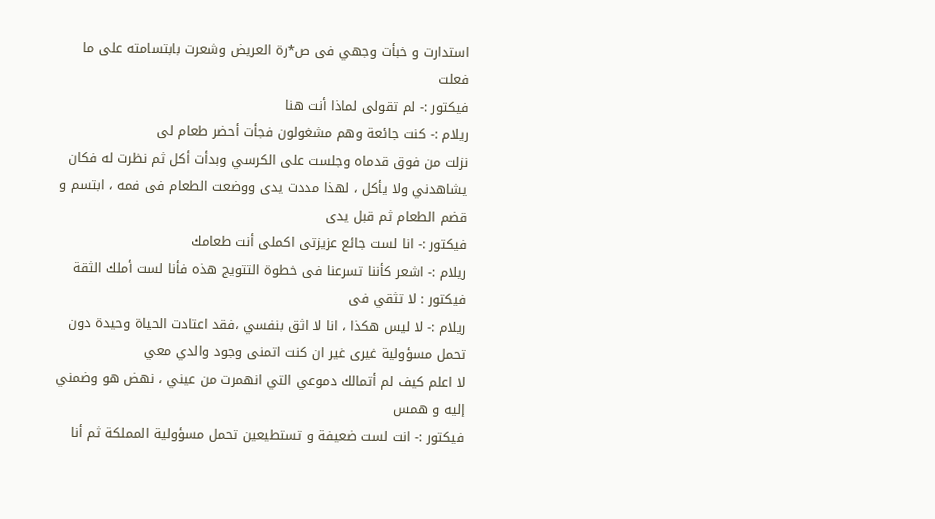استدارت و خبأت وجهي فى ص*رة العريض وشعرت بابتسامته على ما فعلت
فيكتور :- لم تقولى لماذا أنت هنا
ريلام :- كنت جائعة وهم مشغولون فجأت أحضر طعام لى
نزلت من فوق قدماه وجلست على الكرسي وبدأت أكل ثم نظرت له فكان يشاهدني ولا يأكل ، لهذا مددت يدى ووضعت الطعام فى فمه ، ابتسم و قضم الطعام ثم قبل يدى
فيكتور :- انا لست جائع عزيزتى اكملى أنت طعامك
ريلام :- اشعر كأننا تسرعنا فى خطوة التتويج هذه فأنا لست أملك الثقة
فيكتور : لا تثقي فى
ريلام :- لا ليس هكذا ، انا لا اثق بنفسي ،فقد اعتادت الحياة وحيدة دون تحمل مسؤولية غيرى غير ان كنت اتمنى وجود والدي معي
لا اعلم كيف لم أتمالك دموعي التي انهمرت من عيني ، نهض هو وضمني إليه و همس
فيكتور :- انت لست ضعيفة و تستطيعين تحمل مسؤولية المملكة ثم أنا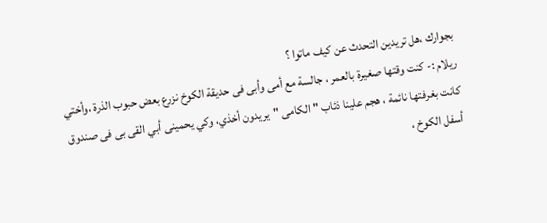بجوارك ،هل تريدين التحدث عن كيف ماتوا ؟
ريلام :- كنت وقتها صغيرة بالعمر ، جالسة مع أمى وأبى فى حديقة الكوخ نزرع بعض حبوب الذرة ،وأختي كانت بغرفتها نائمة ، هجم علينا ذئاب " الكامى "يريدون أخذي، وكي يحمينى أبي القى بى فى صندوق أسفل الكوخ ،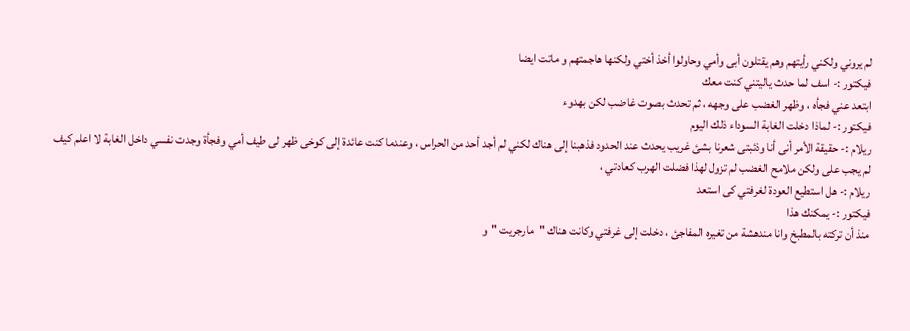لم يروني ولكني رأيتهم وهم يقتلون أبى وأمي وحاولوا أخذ أختي ولكنها هاجمتهم و ماتت ايضا
فيكتور :- اسف لما حدث ياليتني كنت معك
ابتعد عني فجأه ، وظهر الغضب على وجهه ، ثم تحدث بصوت غاضب لكن بهدوء
فيكتور :- لماذا دخلت الغابة السوداء ذلك اليوم
ريلام :- حقيقة الأمر أنى أنا وذئبتى شعرنا بشئ غريب يحدث عند الحدود فذهبنا إلى هناك لكني لم أجد أحد من الحراس ، وعندما كنت عائدة إلى كوخى ظهر لى طيف أمي وفجأة وجدت نفسي داخل الغابة لا اعلم كيف
لم يجب على ولكن ملامح الغضب لم تزول لهذا فضلت الهرب كعادتي ،
ريلام :- هل استطيع العودة لغرفتي كى استعد
فيكتور :- يمكنك هذا
منذ أن تركته بالمطبخ وانا مندهشة من تغيره المفاجئ ، دخلت إلى غرفتي وكانت هناك "مارجريت "و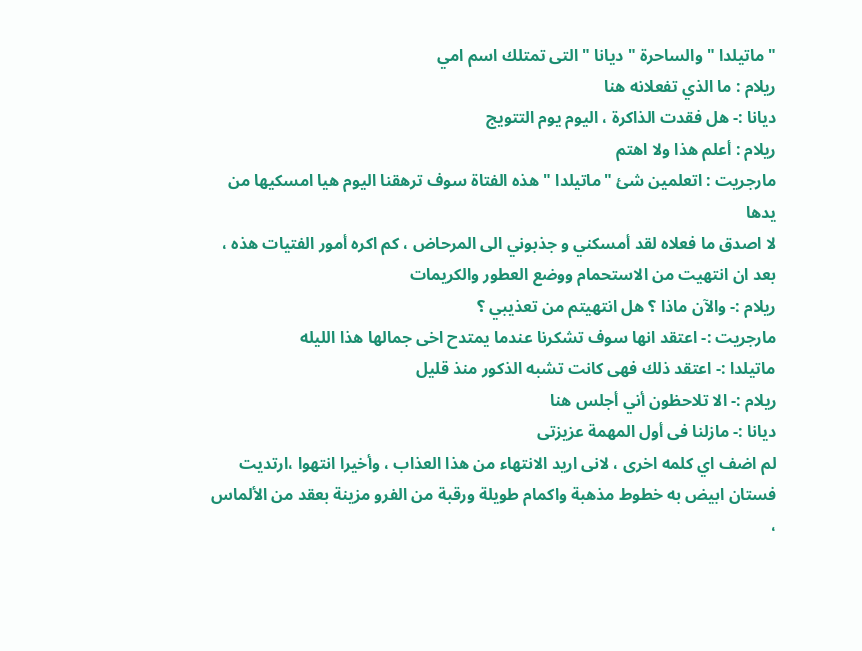"ماتيلدا " والساحرة " ديانا " التى تمتلك اسم امي
ريلام : ما الذي تفعلانه هنا
ديانا :- هل فقدت الذاكرة ، اليوم يوم التتويج
ريلام : أعلم هذا ولا اهتم
مارجريت : اتعلمين شئ "ماتيلدا " هذه الفتاة سوف ترهقنا اليوم هيا امسكيها من يدها
لا اصدق ما فعلاه لقد أمسكني و جذبوني الى المرحاض ، كم اكره أمور الفتيات هذه ، بعد ان انتهيت من الاستحمام ووضع العطور والكريمات
ريلام :- والآن ماذا ؟ هل انتهيتم من تعذيبي ؟
مارجريت :- اعتقد انها سوف تشكرنا عندما يمتدح اخى جمالها هذا الليله
ماتيلدا :- اعتقد ذلك فهى كانت تشبه الذكور منذ قليل
ريلام :- الا تلاحظون أني أجلس هنا
ديانا :- مازلنا فى أول المهمة عزيزتى
لم اضف اي كلمه اخرى ، لانى اريد الانتهاء من هذا العذاب ، وأخيرا انتهوا ،ارتديت فستان ابيض به خطوط مذهبة واكمام طويلة ورقبة من الفرو مزينة بعقد من الألماس ،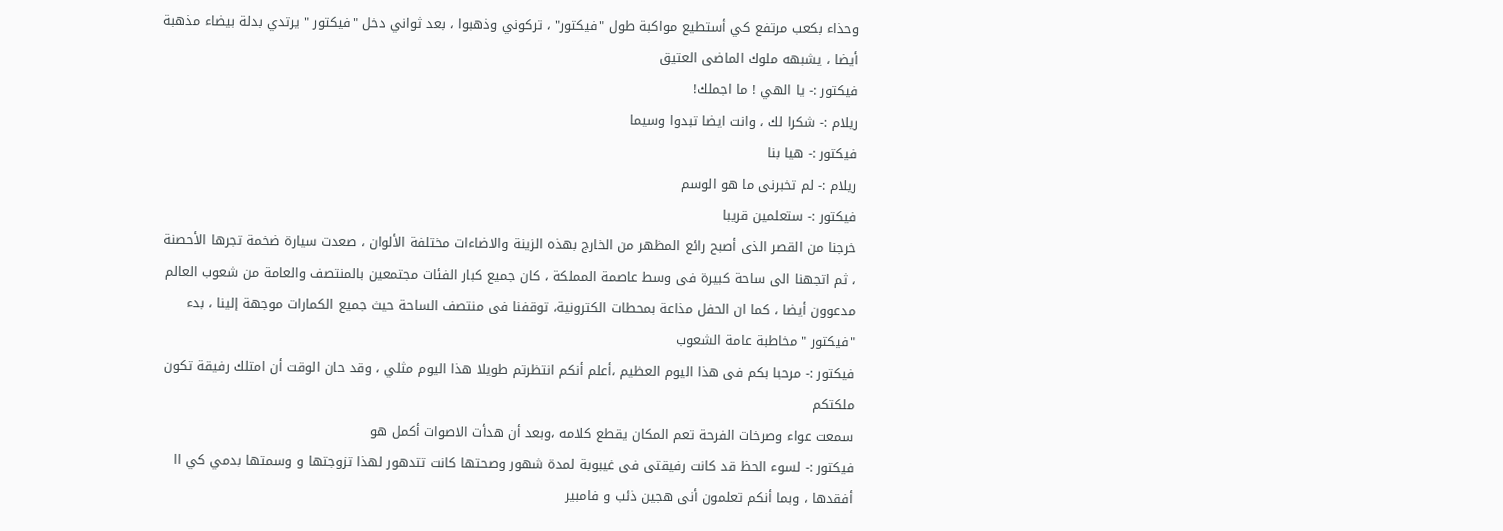وحذاء بكعب مرتفع كي أستطيع مواكبة طول "فيكتور" ، تركوني وذهبوا ، بعد ثواني دخل "فيكتور " يرتدي بدلة بيضاء مذهبة أيضا ، يشبهه ملوك الماضى العتيق
فيكتور :- يا الهي ! ما اجملك!
ريلام :- شكرا لك ، وانت ايضا تبدوا وسيما
فيكتور :- هيا بنا
ريلام :- لم تخبرنى ما هو الوسم
فيكتور :- ستعلمين قريبا
خرجنا من القصر الذى أصبح رائع المظهر من الخارج بهذه الزينة والاضاءات مختلفة الألوان ، صعدت سيارة ضخمة تجرها الأحصنة ، ثم اتجهنا الى ساحة كبيرة فى وسط عاصمة المملكة ، كان جميع كبار الفئات مجتمعين بالمنتصف والعامة من شعوب العالم مدعوون أيضا ، كما ان الحفل مذاعة بمحطات الكترونية، توقفنا فى منتصف الساحة حيث جميع الكمارات موجهة إلينا ، بدء "فيكتور " مخاطبة عامة الشعوب
فيكتور :- مرحبا بكم فى هذا اليوم العظيم ،أعلم أنكم انتظرتم طويلا هذا اليوم مثلي ، وقد حان الوقت أن امتلك رفيقة تكون ملكتكم
سمعت عواء وصرخات الفرحة تعم المكان يقطع كلامه ،وبعد أن هدأت الاصوات أكمل هو
فيكتور :- لسوء الحظ قد كانت رفيقتى فى غيبوبة لمدة شهور وصحتها كانت تتدهور لهذا تزوجتها و وسمتها بدمي كي اا أفقدها ، وبما أنكم تعلمون أنى هجين ذئب و فامبير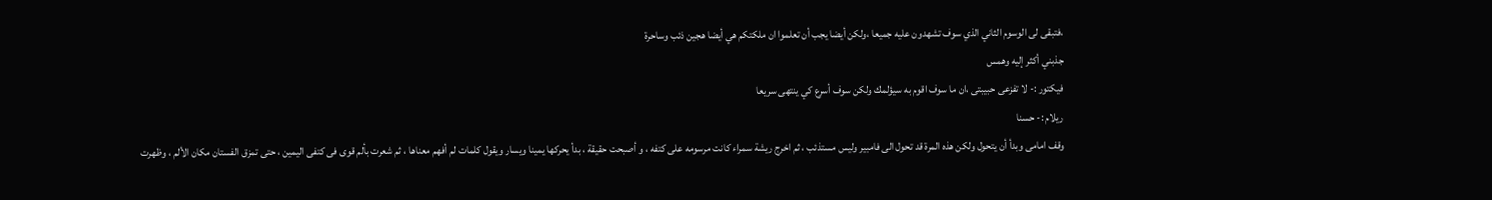،فتبقى لى الوسوم الثاني الذي سوف تشهدون عليه جميعا ،ولكن أيضا يجب أن تعلموا ان ملكتكم هي أيضا هجين ذئب وساحرة
جذبني أكثر إليه وهمس
فيكتور :- لا تفزعى حبيبتى ،ان ما سوف اقوم به سيؤلمك ولكن سوف أسرع كي ينتهى سريعا
ريلام :- حسنا
وقف امامى وبدأ أن يتحول ولكن هذه المرة قد تحول الى فامبير وليس مستذئب ، ثم اخرج ريشة سمراء كانت مرسومه على كتفه ، و أصبحت حقيقة ، بدأ يحركها يمينا ويسار ويقول كلمات لم أفهم معناها ، ثم شعرت بألم قوى فى كتفى اليمين ، حتى تمزق الفستان مكان الألم ، وظهرت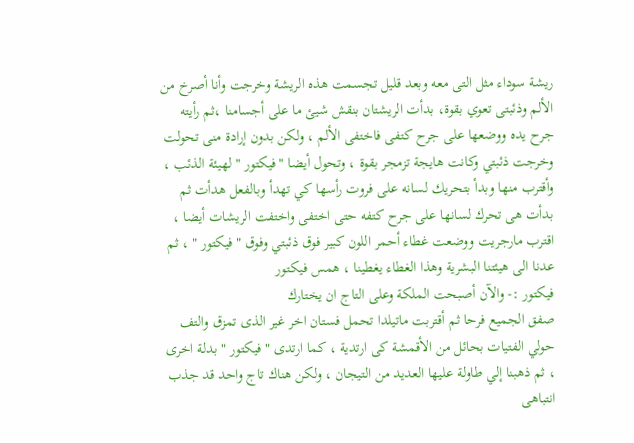ريشة سوداء مثل التى معه وبعد قليل تجسمت هذه الريشة وخرجت وأنا أصرخ من الألم وذئبتى تعوي بقوة، بدأت الريشتان بنقش شيئ ما على أجسامنا ،ثم رأيته جرح يده ووضعها على جرح كتفى فاختفى الألم ، ولكن بدون إرادة منى تحولت وخرجت ذئبتي وكانت هايجة تزمجر بقوة ، وتحول أيضا "فيكتور " لهيئة الذئب ، وأقترب منها وبدأ بتحريك لسانه على فروت رأسها كي تهدأ وبالفعل هدأت ثم بدأت هى تحرك لسانها على جرح كتفه حتى اختفى واختفت الريشات أيضا ، اقترب مارجريت ووضعت غطاء أحمر اللون كبير فوق ذئبتي وفوق "فيكتور " ، ثم عدنا الى هيئتنا البشرية وهذا الغطاء يغطينا ، همس فيكتور
فيكتور :- والآن أصبحت الملكة وعلى التاج ان يختارك
صفق الجميع فرحا ثم أقتربت ماتيلدا تحمل فستان اخر غير الذى تمزق والتف حولي الفتيات بحائل من الأقمشة كى ارتدية ، كما ارتدى "فيكتور " بدلة اخرى ، ثم ذهبنا إلي طاولة عليها العديد من التيجان ، ولكن هناك تاج واحد قد جذب انتباهى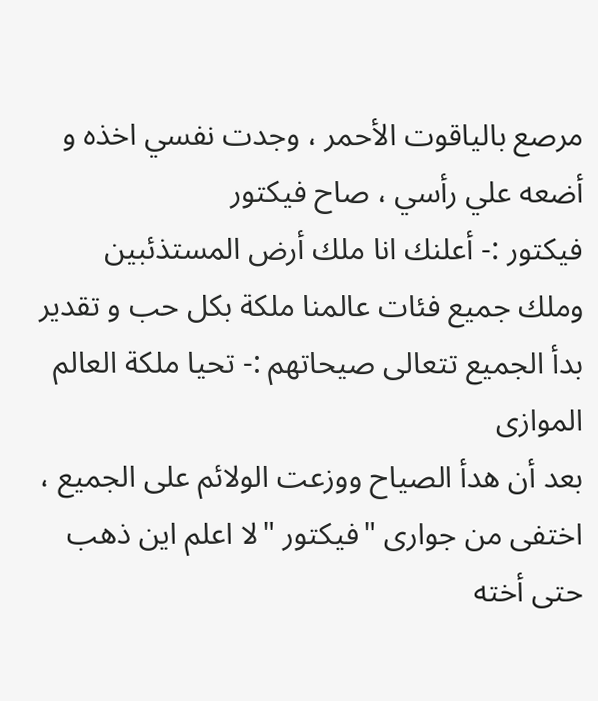مرصع بالياقوت الأحمر ، وجدت نفسي اخذه و أضعه علي رأسي ، صاح فيكتور
فيكتور :- أعلنك انا ملك أرض المستذئبين وملك جميع فئات عالمنا ملكة بكل حب و تقدير
بدأ الجميع تتعالى صيحاتهم :- تحيا ملكة العالم الموازى
بعد أن هدأ الصياح ووزعت الولائم على الجميع ، اختفى من جوارى "فيكتور "لا اعلم اين ذهب حتى أخته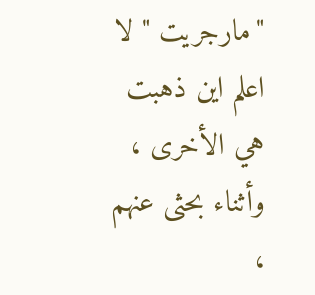"مارجريت " لا اعلم اين ذهبت هي الأخرى ، وأثناء بحثى عنهم ،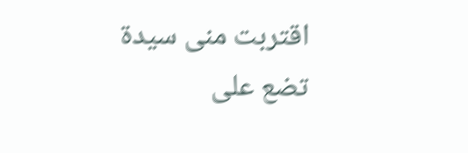اقتربت منى سيدة تضع على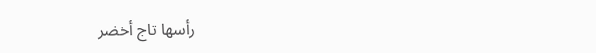رأسها تاج أخضر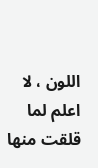اللون ، لا اعلم لما قلقت منها